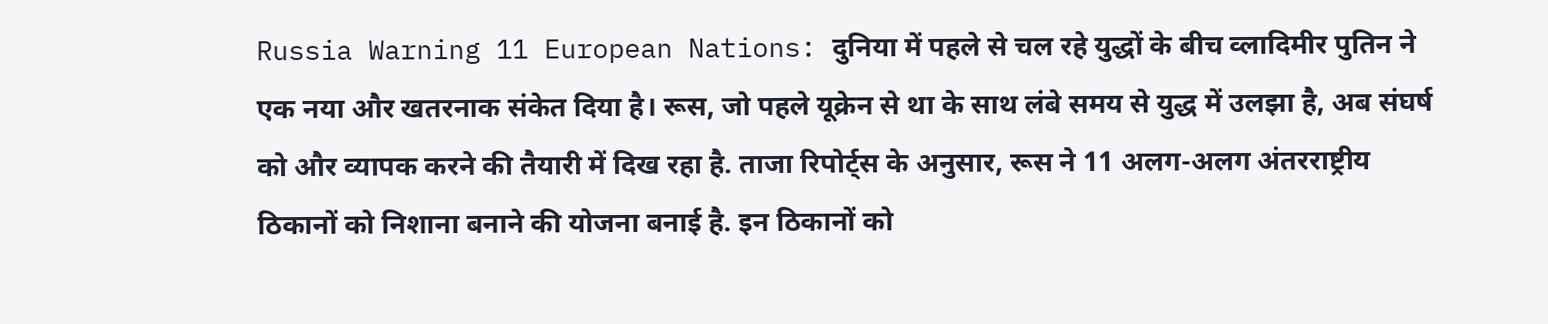Russia Warning 11 European Nations: दुनिया में पहले से चल रहे युद्धों के बीच व्लादिमीर पुतिन ने एक नया और खतरनाक संकेत दिया है। रूस, जो पहले यूक्रेन से था के साथ लंबे समय से युद्ध में उलझा है, अब संघर्ष को और व्यापक करने की तैयारी में दिख रहा है. ताजा रिपोर्ट्स के अनुसार, रूस ने 11 अलग-अलग अंतरराष्ट्रीय ठिकानों को निशाना बनाने की योजना बनाई है. इन ठिकानों को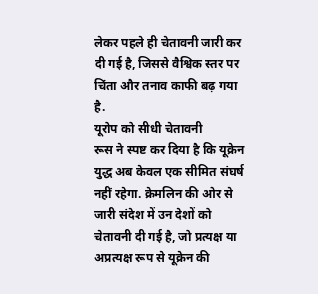लेकर पहले ही चेतावनी जारी कर दी गई है, जिससे वैश्विक स्तर पर चिंता और तनाव काफी बढ़ गया है.
यूरोप को सीधी चेतावनी
रूस ने स्पष्ट कर दिया है कि यूक्रेन युद्ध अब केवल एक सीमित संघर्ष नहीं रहेगा. क्रेमलिन की ओर से जारी संदेश में उन देशों को चेतावनी दी गई है, जो प्रत्यक्ष या अप्रत्यक्ष रूप से यूक्रेन की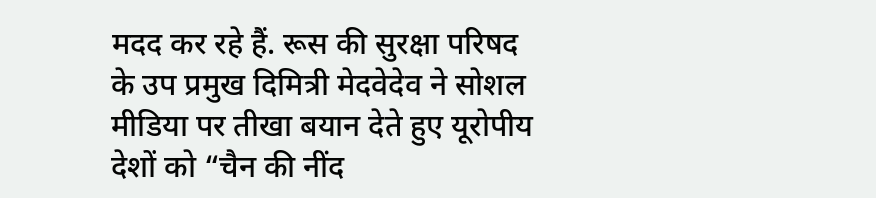मदद कर रहे हैं. रूस की सुरक्षा परिषद के उप प्रमुख दिमित्री मेदवेदेव ने सोशल मीडिया पर तीखा बयान देते हुए यूरोपीय देशों को “चैन की नींद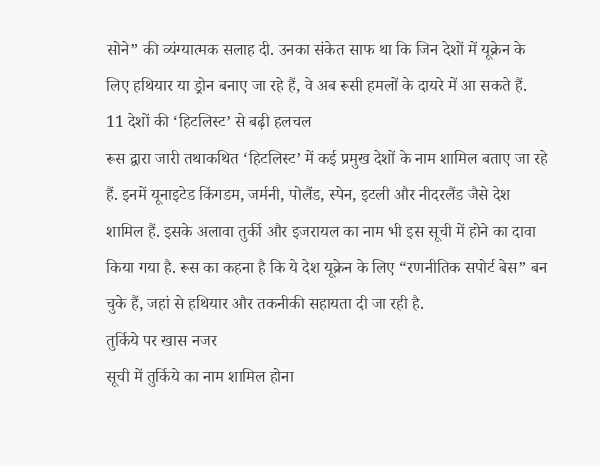सोने” की व्यंग्यात्मक सलाह दी. उनका संकेत साफ था कि जिन देशों में यूक्रेन के लिए हथियार या ड्रोन बनाए जा रहे हैं, वे अब रूसी हमलों के दायरे में आ सकते हैं.
11 देशों की ‘हिटलिस्ट’ से बढ़ी हलचल
रूस द्वारा जारी तथाकथित ‘हिटलिस्ट’ में कई प्रमुख देशों के नाम शामिल बताए जा रहे हैं. इनमें यूनाइटेड किंगडम, जर्मनी, पोलैंड, स्पेन, इटली और नीदरलैंड जैसे देश शामिल हैं. इसके अलावा तुर्की और इजरायल का नाम भी इस सूची में होने का दावा किया गया है. रूस का कहना है कि ये देश यूक्रेन के लिए “रणनीतिक सपोर्ट बेस” बन चुके हैं, जहां से हथियार और तकनीकी सहायता दी जा रही है.
तुर्किये पर खास नजर
सूची में तुर्किये का नाम शामिल होना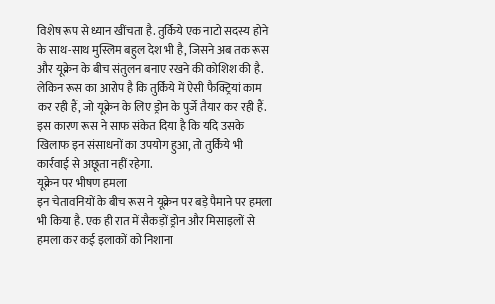विशेष रूप से ध्यान खींचता है. तुर्किये एक नाटो सदस्य होने के साथ-साथ मुस्लिम बहुल देश भी है, जिसने अब तक रूस और यूक्रेन के बीच संतुलन बनाए रखने की कोशिश की है. लेकिन रूस का आरोप है कि तुर्किये में ऐसी फैक्ट्रियां काम कर रही हैं, जो यूक्रेन के लिए ड्रोन के पुर्जे तैयार कर रही हैं.
इस कारण रूस ने साफ संकेत दिया है कि यदि उसके खिलाफ इन संसाधनों का उपयोग हुआ, तो तुर्किये भी कार्रवाई से अछूता नहीं रहेगा.
यूक्रेन पर भीषण हमला
इन चेतावनियों के बीच रूस ने यूक्रेन पर बड़े पैमाने पर हमला भी किया है. एक ही रात में सैकड़ों ड्रोन और मिसाइलों से हमला कर कई इलाकों को निशाना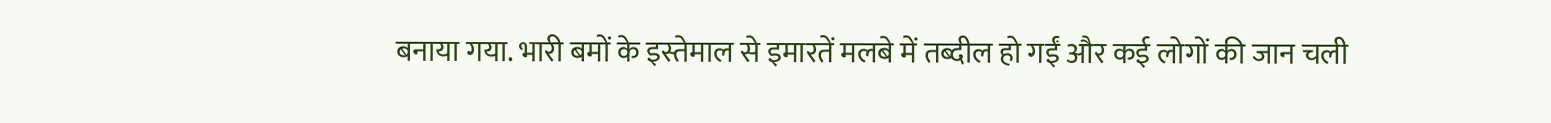बनाया गया. भारी बमों के इस्तेमाल से इमारतें मलबे में तब्दील हो गईं और कई लोगों की जान चली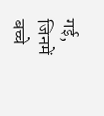गई, जिनमें बच्चे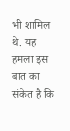भी शामिल थे. यह हमला इस बात का संकेत है कि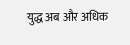युद्ध अब और अधिक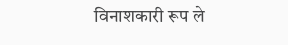विनाशकारी रूप ले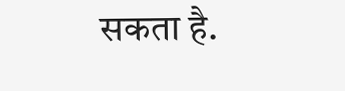सकता है.